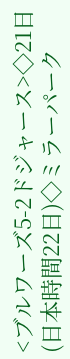<ブルワーズ5-2ドジャース>◇21日(日本時間22日)◇ミラーパーク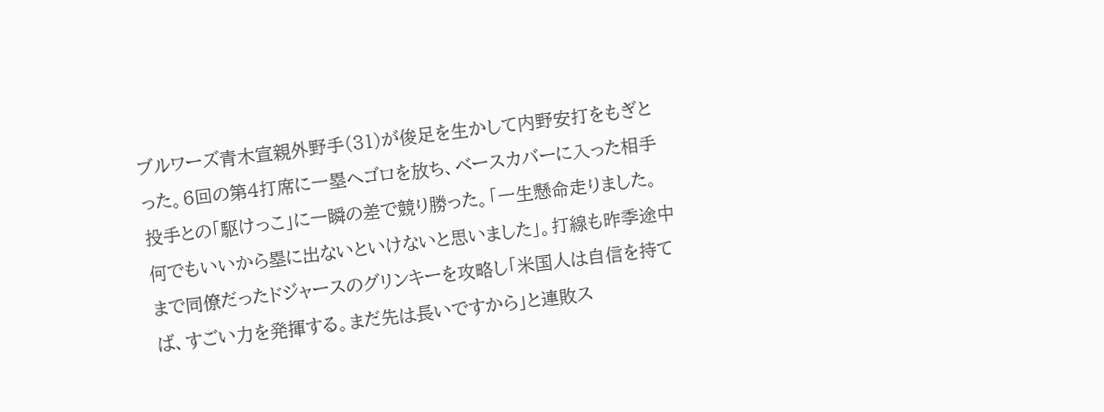ブルワーズ青木宣親外野手(31)が俊足を生かして内野安打をもぎとった。6回の第4打席に一塁へゴロを放ち、ベースカバーに入った相手投手との「駆けっこ」に一瞬の差で競り勝った。「一生懸命走りました。何でもいいから塁に出ないといけないと思いました」。打線も昨季途中まで同僚だったドジャースのグリンキーを攻略し「米国人は自信を持てば、すごい力を発揮する。まだ先は長いですから」と連敗ス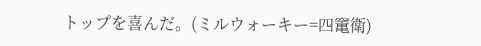トップを喜んだ。(ミルウォーキー=四竃衛)